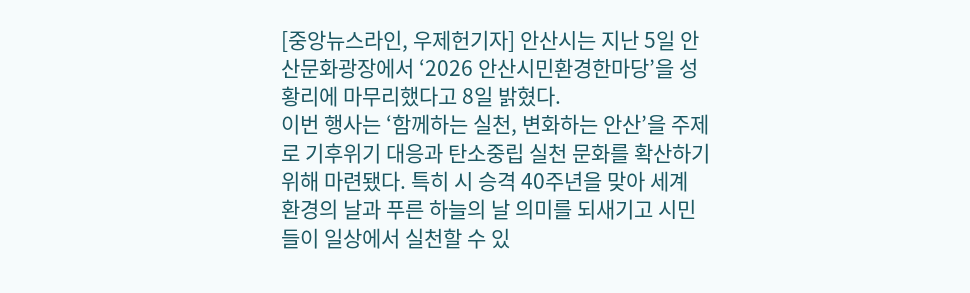[중앙뉴스라인, 우제헌기자] 안산시는 지난 5일 안산문화광장에서 ‘2026 안산시민환경한마당’을 성황리에 마무리했다고 8일 밝혔다.
이번 행사는 ‘함께하는 실천, 변화하는 안산’을 주제로 기후위기 대응과 탄소중립 실천 문화를 확산하기 위해 마련됐다. 특히 시 승격 40주년을 맞아 세계 환경의 날과 푸른 하늘의 날 의미를 되새기고 시민들이 일상에서 실천할 수 있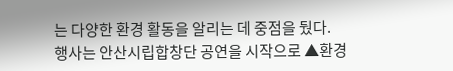는 다양한 환경 활동을 알리는 데 중점을 뒀다.
행사는 안산시립합창단 공연을 시작으로 ▲환경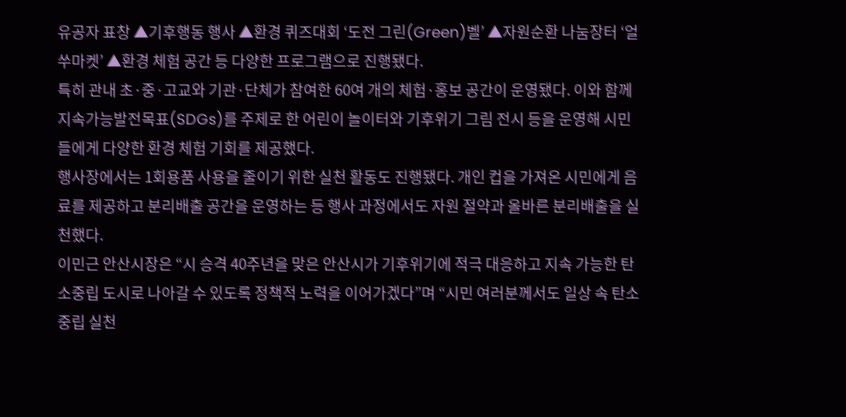유공자 표창 ▲기후행동 행사 ▲환경 퀴즈대회 ‘도전 그린(Green)벨’ ▲자원순환 나눔장터 ‘얼쑤마켓’ ▲환경 체험 공간 등 다양한 프로그램으로 진행됐다.
특히 관내 초·중·고교와 기관·단체가 참여한 60여 개의 체험·홍보 공간이 운영됐다. 이와 함께 지속가능발전목표(SDGs)를 주제로 한 어린이 놀이터와 기후위기 그림 전시 등을 운영해 시민들에게 다양한 환경 체험 기회를 제공했다.
행사장에서는 1회용품 사용을 줄이기 위한 실천 활동도 진행됐다. 개인 컵을 가져온 시민에게 음료를 제공하고 분리배출 공간을 운영하는 등 행사 과정에서도 자원 절약과 올바른 분리배출을 실천했다.
이민근 안산시장은 “시 승격 40주년을 맞은 안산시가 기후위기에 적극 대응하고 지속 가능한 탄소중립 도시로 나아갈 수 있도록 정책적 노력을 이어가겠다”며 “시민 여러분께서도 일상 속 탄소중립 실천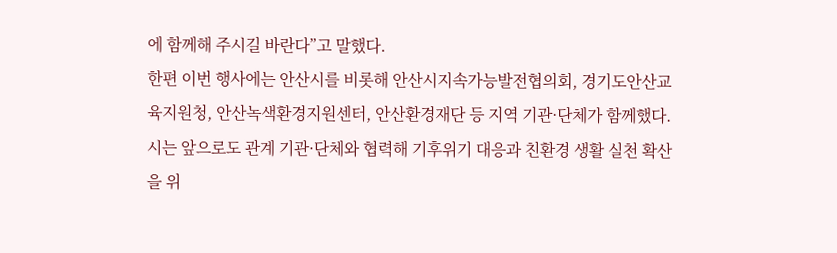에 함께해 주시길 바란다”고 말했다.
한편 이번 행사에는 안산시를 비롯해 안산시지속가능발전협의회, 경기도안산교육지원청, 안산녹색환경지원센터, 안산환경재단 등 지역 기관·단체가 함께했다. 시는 앞으로도 관계 기관·단체와 협력해 기후위기 대응과 친환경 생활 실천 확산을 위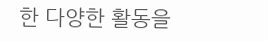한 다양한 활동을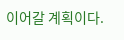이어갈 계획이다.